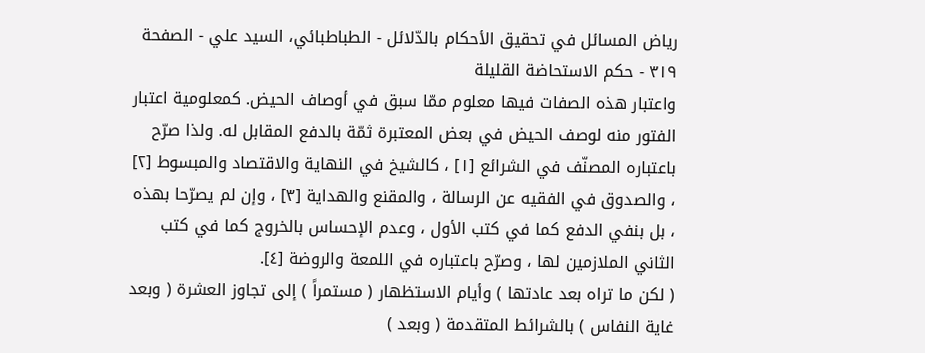رياض المسائل في تحقيق الأحكام بالدّلائل - الطباطبائي، السيد علي - الصفحة ٣١٩ - حكم الاستحاضة القليلة
واعتبار هذه الصفات فيها معلوم ممّا سبق في أوصاف الحيض. كمعلومية اعتبار الفتور منه لوصف الحيض في بعض المعتبرة ثمّة بالدفع المقابل له. ولذا صرّح باعتباره المصنّف في الشرائع [١] ، كالشيخ في النهاية والاقتصاد والمبسوط [٢] ، والصدوق في الفقيه عن الرسالة ، والمقنع والهداية [٣] ، وإن لم يصرّحا بهذه ، بل بنفي الدفع كما في كتب الأول ، وعدم الإحساس بالخروج كما في كتب الثاني الملازمين لها ، وصرّح باعتباره في اللمعة والروضة [٤].
( لكن ما تراه بعد عادتها ) وأيام الاستظهار ( مستمراً ) إلى تجاوز العشرة ( وبعد غاية النفاس ) بالشرائط المتقدمة ( وبعد )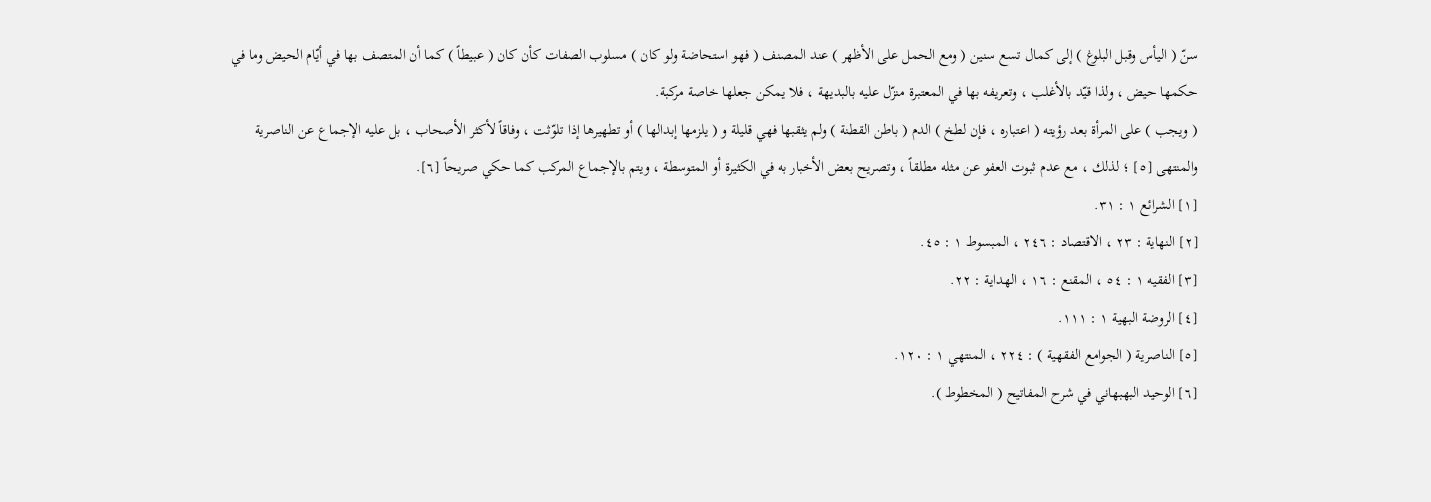سنّ ( اليأس وقبل البلوغ ) إلى كمال تسع سنين ( ومع الحمل على الأظهر ) عند المصنف ( فهو استحاضة ولو كان ) مسلوب الصفات كأن كان ( عبيطاً ) كما أن المتصف بها في أيّام الحيض وما في حكمها حيض ، ولذا قيّد بالأغلب ، وتعريفه بها في المعتبرة منزّل عليه بالبديهة ، فلا يمكن جعلها خاصة مركبة.
( ويجب ) على المرأة بعد رؤيته ( اعتباره ، فإن لطخ ) الدم ( باطن القطنة ) ولم يثقبها فهي قليلة و ( يلزمها إبدالها ) أو تطهيرها إذا تلوّثت ، وفاقاً لأكثر الأصحاب ، بل عليه الإجماع عن الناصرية والمنتهى [٥] ؛ لذلك ، مع عدم ثبوت العفو عن مثله مطلقاً ، وتصريح بعض الأخبار به في الكثيرة أو المتوسطة ، ويتم بالإجماع المركب كما حكي صريحاً [٦].
[١] الشرائع ١ : ٣١.
[٢] النهاية : ٢٣ ، الاقتصاد : ٢٤٦ ، المبسوط ١ : ٤٥.
[٣] الفقيه ١ : ٥٤ ، المقنع : ١٦ ، الهداية : ٢٢.
[٤] الروضة البهية ١ : ١١١.
[٥] الناصرية ( الجوامع الفقهية ) : ٢٢٤ ، المنتهي ١ : ١٢٠.
[٦] الوحيد البهبهاني في شرح المفاتيح ( المخطوط ).